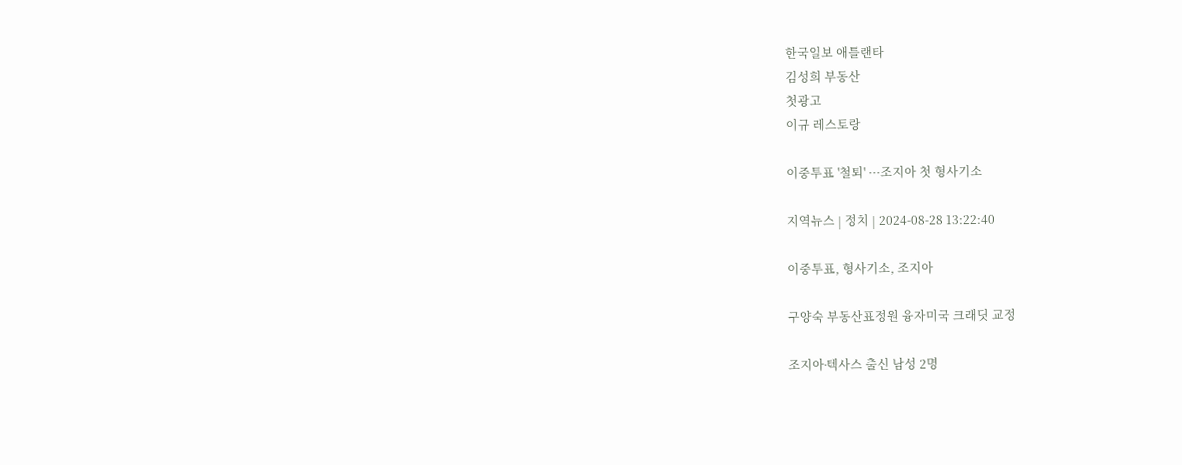한국일보 애틀랜타
김성희 부동산
첫광고
이규 레스토랑

이중투표 '철퇴' ···조지아 첫 형사기소

지역뉴스 | 정치 | 2024-08-28 13:22:40

이중투표, 형사기소, 조지아

구양숙 부동산표정원 융자미국 크래딧 교정

조지아∙텍사스 출신 남성 2명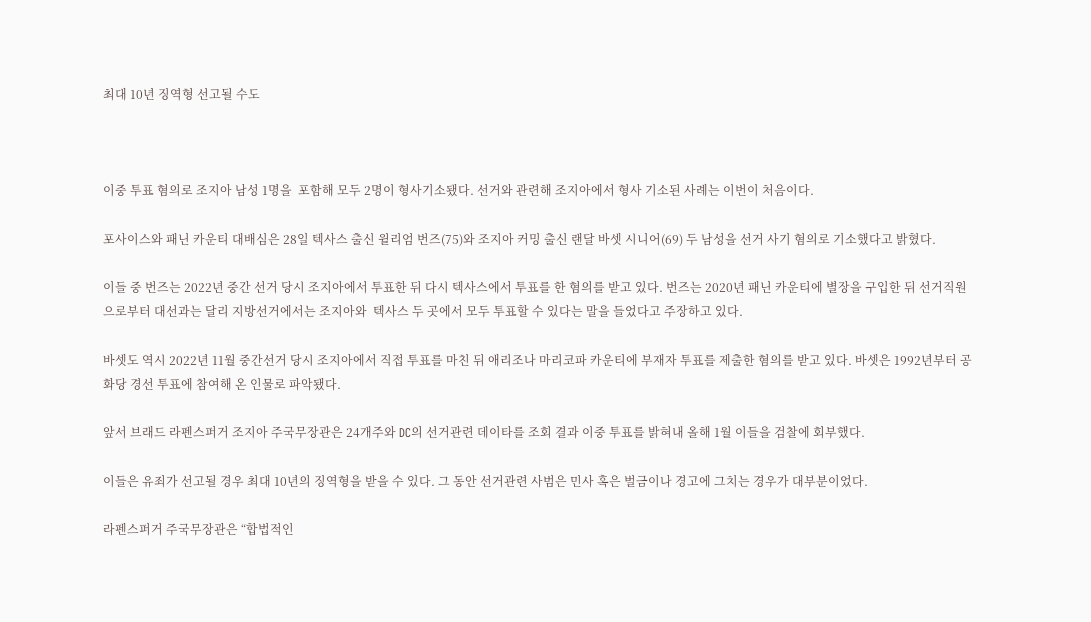최대 10년 징역형 선고될 수도



이중 투표 혐의로 조지아 남성 1명을  포함해 모두 2명이 형사기소됐다. 선거와 관련해 조지아에서 형사 기소된 사례는 이번이 처음이다.

포사이스와 패닌 카운티 대배심은 28일 텍사스 출신 윌리엄 번즈(75)와 조지아 커밍 출신 랜달 바셋 시니어(69) 두 남성을 선거 사기 혐의로 기소했다고 밝혔다.

이들 중 번즈는 2022년 중간 선거 당시 조지아에서 투표한 뒤 다시 텍사스에서 투표를 한 혐의를 받고 있다. 번즈는 2020년 패닌 카운티에 별장을 구입한 뒤 선거직원으로부터 대선과는 달리 지방선거에서는 조지아와  텍사스 두 곳에서 모두 투표할 수 있다는 말을 들었다고 주장하고 있다.

바셋도 역시 2022년 11월 중간선거 당시 조지아에서 직접 투표를 마친 뒤 애리조나 마리코파 카운티에 부재자 투표를 제출한 혐의를 받고 있다. 바셋은 1992년부터 공화당 경선 투표에 참여해 온 인물로 파악됐다.

앞서 브래드 라펜스퍼거 조지아 주국무장관은 24개주와 DC의 선거관련 데이타를 조회 결과 이중 투표를 밝혀내 올해 1월 이들을 검찰에 회부했다.

이들은 유죄가 선고될 경우 최대 10년의 징역형을 받을 수 있다. 그 동안 선거관련 사범은 민사 혹은 벌금이나 경고에 그치는 경우가 대부분이었다.

라펜스퍼거 주국무장관은 “합법적인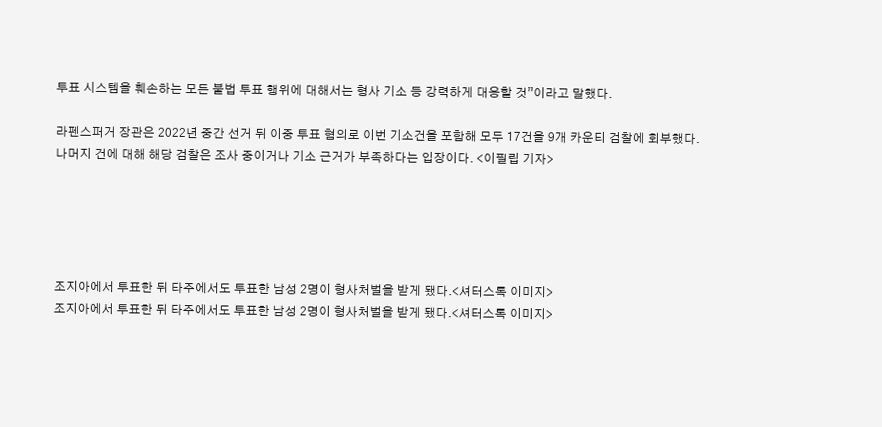투표 시스템을 훼손하는 모든 불법 투표 행위에 대해서는 형사 기소 등 강력하게 대응할 것”이라고 말했다.

라펜스퍼거 장관은 2022년 중간 선거 뒤 이중 투표 혐의로 이번 기소건을 포함해 모두 17건을 9개 카운티 검찰에 회부했다. 나머지 건에 대해 해당 검찰은 조사 중이거나 기소 근거가 부족하다는 입장이다. <이필립 기자>





조지아에서 투표한 뒤 타주에서도 투표한 남성 2명이 형사처벌을 받게 됐다.<셔터스톡 이미지>
조지아에서 투표한 뒤 타주에서도 투표한 남성 2명이 형사처벌을 받게 됐다.<셔터스톡 이미지>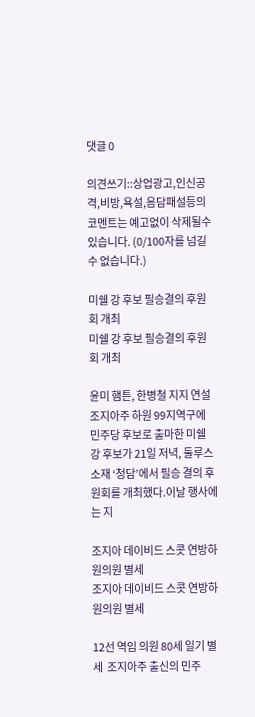댓글 0

의견쓰기::상업광고,인신공격,비방,욕설,음담패설등의 코멘트는 예고없이 삭제될수 있습니다. (0/100자를 넘길 수 없습니다.)

미쉘 강 후보 필승결의 후원회 개최
미쉘 강 후보 필승결의 후원회 개최

윤미 햄튼, 한병철 지지 연설 조지아주 하원 99지역구에 민주당 후보로 출마한 미쉘 강 후보가 21일 저녁, 둘루스 소재 ‘청담’에서 필승 결의 후원회를 개최했다.이날 행사에는 지

조지아 데이비드 스콧 연방하원의원 별세
조지아 데이비드 스콧 연방하원의원 별세

12선 역임 의원 80세 일기 별세  조지아주 출신의 민주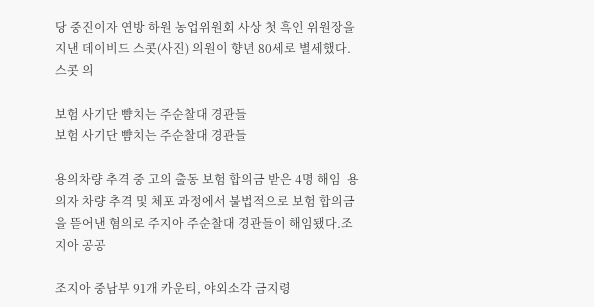당 중진이자 연방 하원 농업위원회 사상 첫 흑인 위원장을 지낸 데이비드 스콧(사진) 의원이 향년 80세로 별세했다.스콧 의

보험 사기단 뺨치는 주순찰대 경관들
보험 사기단 뺨치는 주순찰대 경관들

용의차량 추격 중 고의 출동 보험 합의금 받은 4명 해임  용의자 차량 추격 및 체포 과정에서 불법적으로 보험 합의금을 뜯어낸 혐의로 주지아 주순찰대 경관들이 해임됐다.조지아 공공

조지아 중남부 91개 카운티, 야외소각 금지령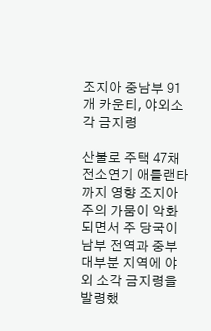조지아 중남부 91개 카운티, 야외소각 금지령

산불로 주택 47채 전소연기 애틀랜타까지 영향 조지아주의 가뭄이 악화되면서 주 당국이 남부 전역과 중부 대부분 지역에 야외 소각 금지령을 발령했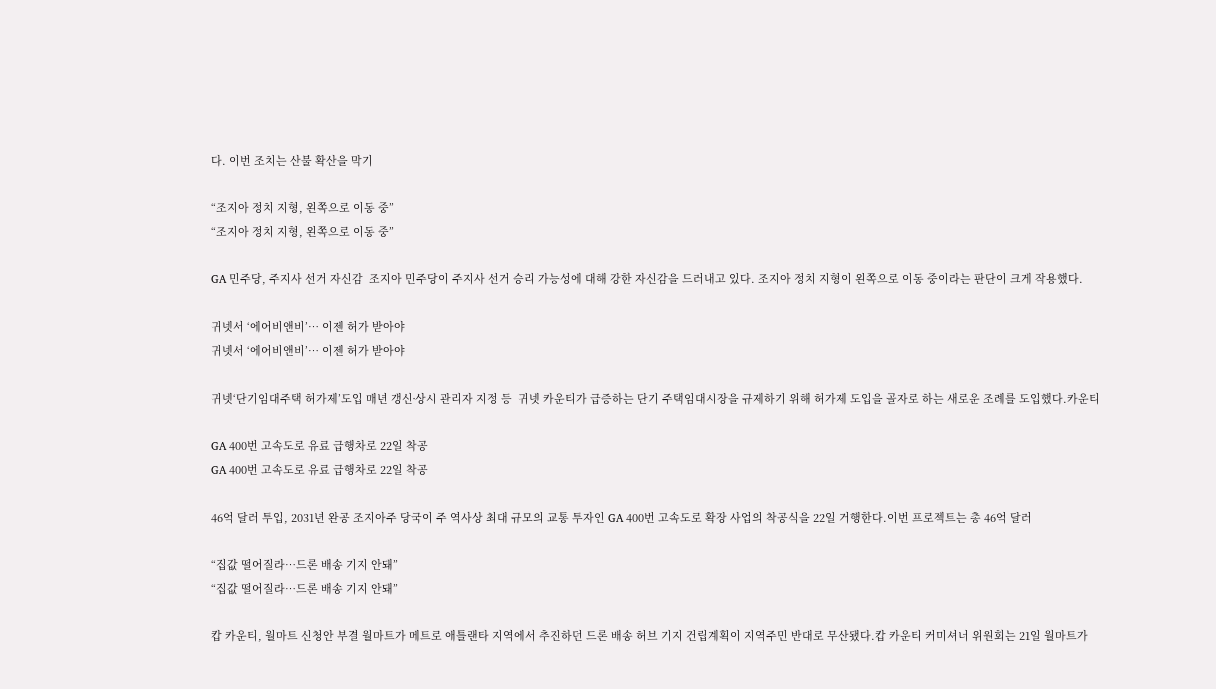다. 이번 조치는 산불 확산을 막기

“조지아 정치 지형, 왼쪽으로 이동 중”
“조지아 정치 지형, 왼쪽으로 이동 중”

GA 민주당, 주지사 선거 자신감  조지아 민주당이 주지사 선거 승리 가능성에 대해 강한 자신감을 드러내고 있다. 조지아 정치 지형이 왼쪽으로 이동 중이라는 판단이 크게 작용했다.

귀넷서 ‘에어비앤비’… 이젠 허가 받아야
귀넷서 ‘에어비앤비’… 이젠 허가 받아야

귀넷‘단기임대주택 허가제’도입 매년 갱신∙상시 관리자 지정 등  귀넷 카운티가 급증하는 단기 주택임대시장을 규제하기 위해 허가제 도입을 골자로 하는 새로운 조례를 도입했다.카운티

GA 400번 고속도로 유료 급행차로 22일 착공
GA 400번 고속도로 유료 급행차로 22일 착공

46억 달러 투입, 2031년 완공 조지아주 당국이 주 역사상 최대 규모의 교통 투자인 GA 400번 고속도로 확장 사업의 착공식을 22일 거행한다.이번 프로젝트는 총 46억 달러

“집값 떨어질라…드론 배송 기지 안돼”
“집값 떨어질라…드론 배송 기지 안돼”

캅 카운티, 월마트 신청안 부결 월마트가 메트로 애틀랜타 지역에서 추진하던 드론 배송 허브 기지 건립계획이 지역주민 반대로 무산됐다.캅 카운티 커미셔너 위원회는 21일 월마트가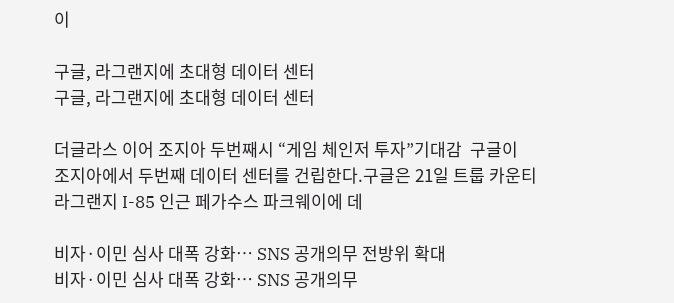이

구글, 라그랜지에 초대형 데이터 센터
구글, 라그랜지에 초대형 데이터 센터

더글라스 이어 조지아 두번째시 “게임 체인저 투자”기대감  구글이 조지아에서 두번째 데이터 센터를 건립한다.구글은 21일 트룹 카운티 라그랜지 I-85 인근 페가수스 파크웨이에 데

비자·이민 심사 대폭 강화… SNS 공개의무 전방위 확대
비자·이민 심사 대폭 강화… SNS 공개의무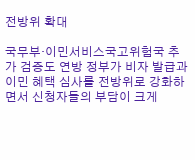전방위 확대

국무부·이민서비스국고위험국 추가 검증도 연방 정부가 비자 발급과 이민 혜택 심사를 전방위로 강화하면서 신청자들의 부담이 크게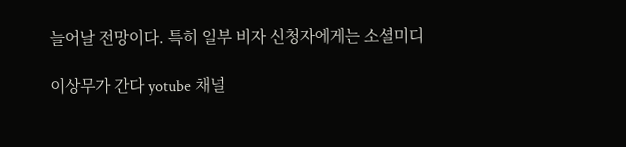늘어날 전망이다. 특히 일부 비자 신청자에게는 소셜미디

이상무가 간다 yotube 채널